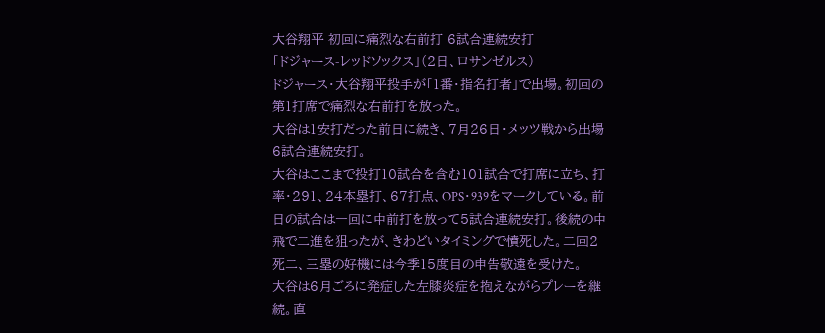大谷翔平 初回に痛烈な右前打 6試合連続安打
「ドジャース-レッドソックス」(2日、ロサンゼルス)
ドジャース・大谷翔平投手が「1番・指名打者」で出場。初回の第1打席で痛烈な右前打を放った。
大谷は1安打だった前日に続き、7月26日・メッツ戦から出場6試合連続安打。
大谷はここまで投打10試合を含む101試合で打席に立ち、打率・291、24本塁打、67打点、OPS・939をマークしている。前日の試合は一回に中前打を放って5試合連続安打。後続の中飛で二進を狙ったが、きわどいタイミングで憤死した。二回2死二、三塁の好機には今季15度目の申告敬遠を受けた。
大谷は6月ごろに発症した左膝炎症を抱えながらプレーを継続。直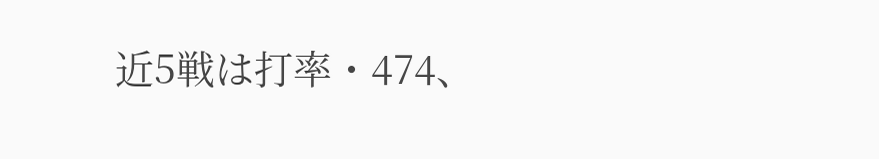近5戦は打率・474、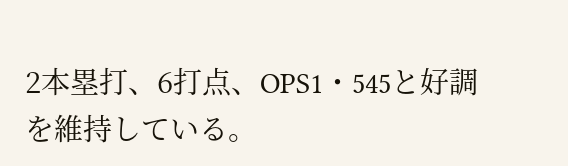2本塁打、6打点、OPS1・545と好調を維持している。